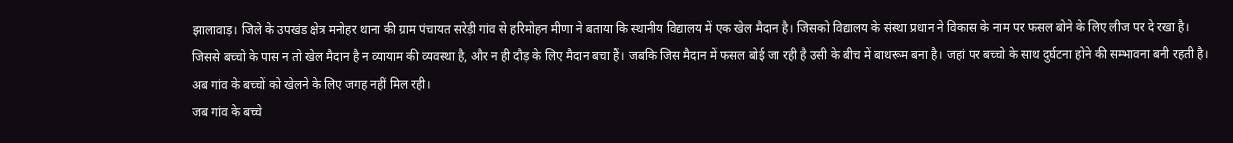झालावाड़। जिले के उपखंड क्षेत्र मनोहर थाना की ग्राम पंचायत सरेड़ी गांव से हरिमोहन मीणा ने बताया कि स्थानीय विद्यालय में एक खेल मैदान है। जिसको विद्यालय के संस्था प्रधान ने विकास के नाम पर फसल बोने के लिए लीज पर दे रखा है। जिससे बच्चो के पास न तो खेल मैदान है न व्यायाम की व्यवस्था है, और न ही दौड़ के लिए मैदान बचा हैं। जबकि जिस मैदान में फसल बोई जा रही है उसी के बीच में बाथरूम बना है। जहां पर बच्चो के साथ दुर्घटना होने की सम्भावना बनी रहती है। अब गांव के बच्चों को खेलने के लिए जगह नहीं मिल रही।
जब गांव के बच्चे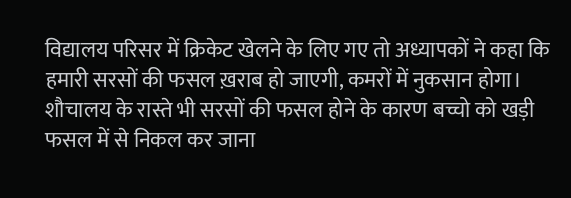विद्यालय परिसर में क्रिकेट खेलने के लिए गए तो अध्यापकों ने कहा कि हमारी सरसों की फसल ख़राब हो जाएगी, कमरों में नुकसान होगा। शौचालय के रास्ते भी सरसों की फसल होने के कारण बच्चो को खड़ी फसल में से निकल कर जाना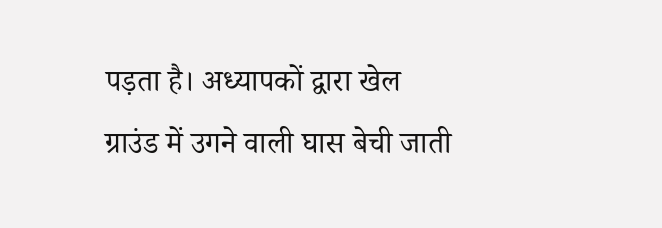पड़ता है। अध्यापकों द्वारा खेल ग्राउंड में उगने वाली घास बेची जाती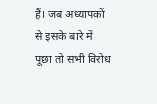हैं। जब अध्यापकों से इसके बारे में पूछा तो सभी विरोध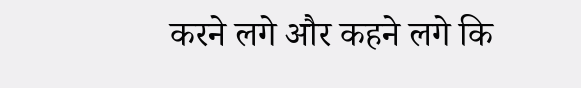करने लगे और कहने लगे कि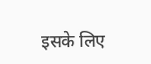इसके लिए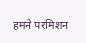हमने परमिशन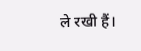ले रखी हैं।